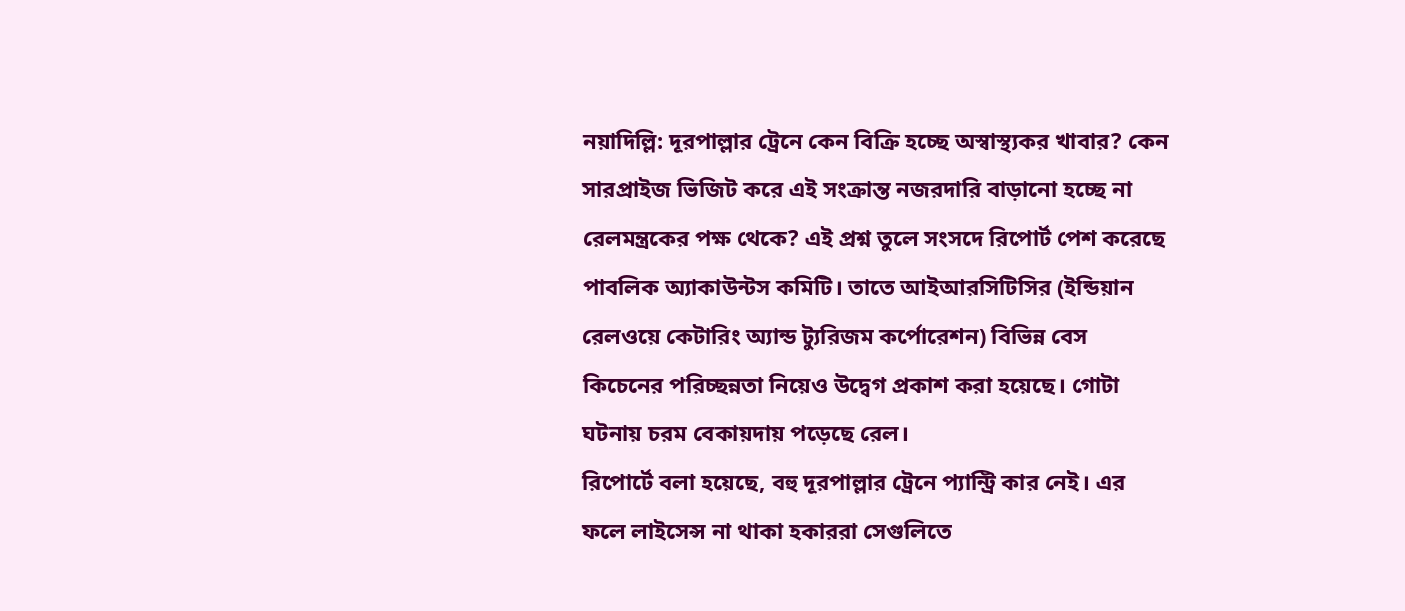নয়াদিল্লি: দূরপাল্লার ট্রেনে কেন বিক্রি হচ্ছে অস্বাস্থ্যকর খাবার? কেন সারপ্রাইজ ভিজিট করে এই সংক্রান্ত নজরদারি বাড়ানো হচ্ছে না রেলমন্ত্রকের পক্ষ থেকে? এই প্রশ্ন তুলে সংসদে রিপোর্ট পেশ করেছে পাবলিক অ্যাকাউন্টস কমিটি। তাতে আইআরসিটিসির (ইন্ডিয়ান রেলওয়ে কেটারিং অ্যান্ড ট্যুরিজম কর্পোরেশন) বিভিন্ন বেস কিচেনের পরিচ্ছন্নতা নিয়েও উদ্বেগ প্রকাশ করা হয়েছে। গোটা ঘটনায় চরম বেকায়দায় পড়েছে রেল।
রিপোর্টে বলা হয়েছে, বহু দূরপাল্লার ট্রেনে প্যান্ট্রি কার নেই। এর ফলে লাইসেন্স না থাকা হকাররা সেগুলিতে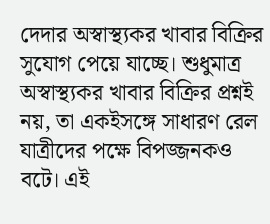দেদার অস্বাস্থ্যকর খাবার বিক্রির সুযোগ পেয়ে যাচ্ছে। শুধুমাত্র অস্বাস্থ্যকর খাবার বিক্রির প্রশ্নই নয়, তা একইসঙ্গে সাধারণ রেল যাত্রীদের পক্ষে বিপজ্জনকও বটে। এই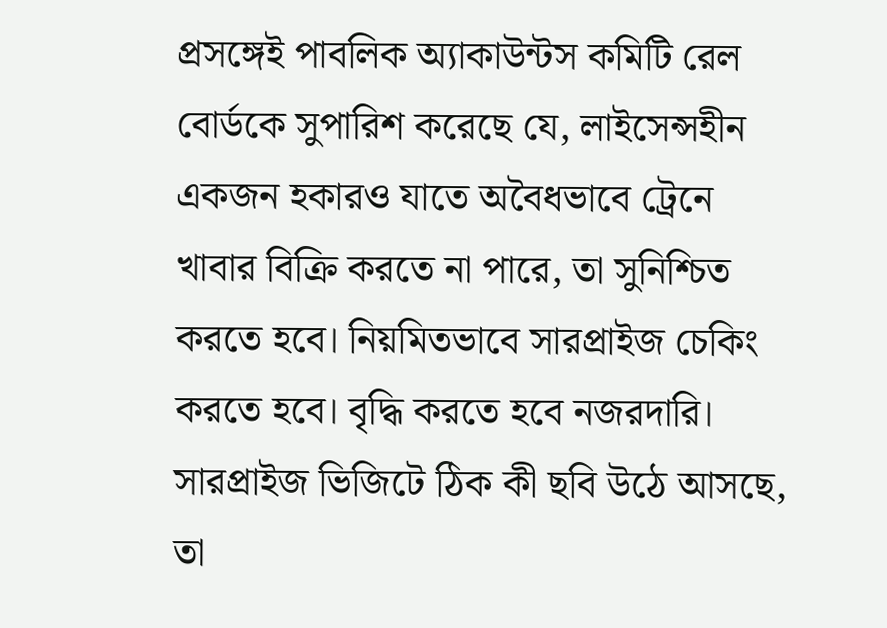প্রসঙ্গেই পাবলিক অ্যাকাউন্টস কমিটি রেল বোর্ডকে সুপারিশ করেছে যে, লাইসেন্সহীন একজন হকারও যাতে অবৈধভাবে ট্রেনে খাবার বিক্রি করতে না পারে, তা সুনিশ্চিত করতে হবে। নিয়মিতভাবে সারপ্রাইজ চেকিং করতে হবে। বৃদ্ধি করতে হবে নজরদারি। সারপ্রাইজ ভিজিটে ঠিক কী ছবি উঠে আসছে, তা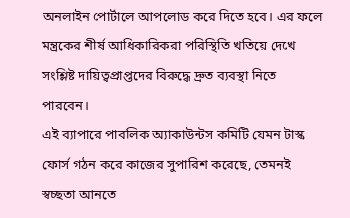অনলাইন পোর্টালে আপলোড করে দিতে হবে। এর ফলে মন্ত্রকের শীর্ষ আধিকারিকরা পরিস্থিতি খতিয়ে দেখে সংশ্লিষ্ট দায়িত্বপ্রাপ্তদের বিরুদ্ধে দ্রুত ব্যবস্থা নিতে পারবেন।
এই ব্যাপারে পাবলিক অ্যাকাউন্টস কমিটি যেমন টাস্ক ফোর্স গঠন করে কাজের সুপারিশ করেছে, তেমনই স্বচ্ছতা আনতে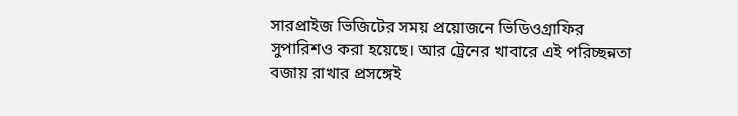সারপ্রাইজ ভিজিটের সময় প্রয়োজনে ভিডিওগ্রাফির সুপারিশও করা হয়েছে। আর ট্রেনের খাবারে এই পরিচ্ছন্নতা বজায় রাখার প্রসঙ্গেই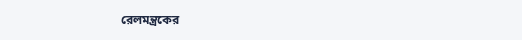রেলমন্ত্রকের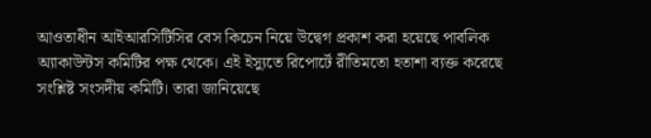আওতাধীন আইআরসিটিসির বেস কিচেন নিয়ে উদ্বেগ প্রকাশ করা হয়েছে পাবলিক অ্যাকাউন্টস কমিটির পক্ষ থেকে। এই ইস্যুতে রিপোর্টে রীতিমতো হতাশা ব্যক্ত করেছে সংশ্লিষ্ট সংসদীয় কমিটি। তারা জানিয়েছে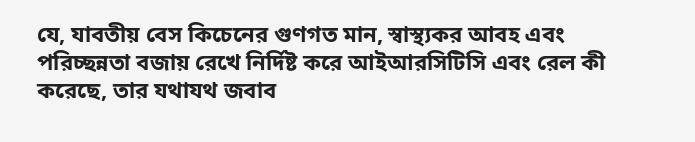যে, যাবতীয় বেস কিচেনের গুণগত মান, স্বাস্থ্যকর আবহ এবং পরিচ্ছন্নতা বজায় রেখে নির্দিষ্ট করে আইআরসিটিসি এবং রেল কী করেছে, তার যথাযথ জবাব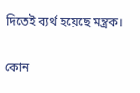দিতেই ব্যর্থ হয়েছে মন্ত্রক।

কোন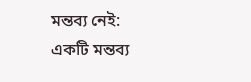মন্তব্য নেই:
একটি মন্তব্য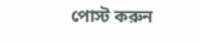পোস্ট করুন